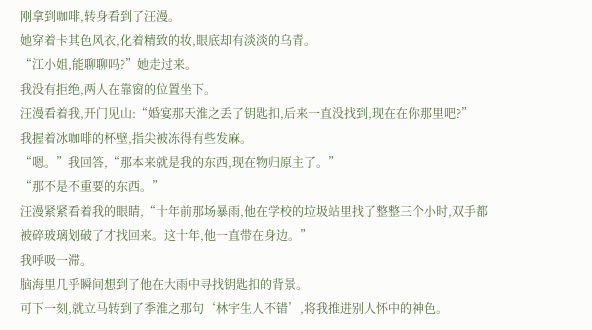刚拿到咖啡,转身看到了汪漫。
她穿着卡其色风衣,化着精致的妆,眼底却有淡淡的乌青。
“江小姐,能聊聊吗?”她走过来。
我没有拒绝,两人在靠窗的位置坐下。
汪漫看着我,开门见山:“婚宴那天淮之丢了钥匙扣,后来一直没找到,现在在你那里吧?”
我握着冰咖啡的杯壁,指尖被冻得有些发麻。
“嗯。”我回答,“那本来就是我的东西,现在物归原主了。”
“那不是不重要的东西。”
汪漫紧紧看着我的眼睛,“十年前那场暴雨,他在学校的垃圾站里找了整整三个小时,双手都被碎玻璃划破了才找回来。这十年,他一直带在身边。”
我呼吸一滞。
脑海里几乎瞬间想到了他在大雨中寻找钥匙扣的背景。
可下一刻,就立马转到了季淮之那句‘林宇生人不错’,将我推进别人怀中的神色。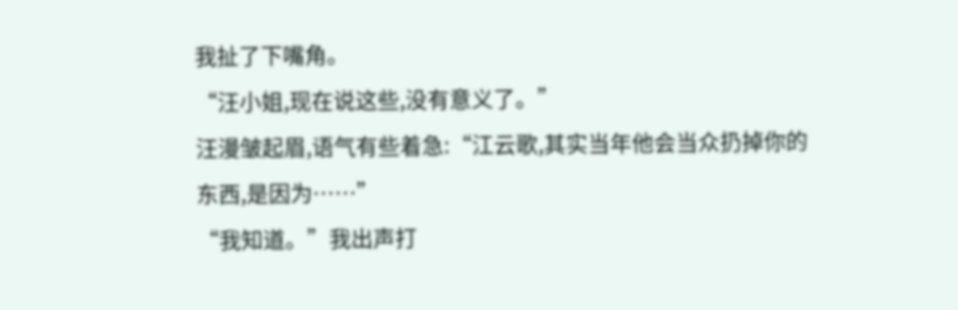我扯了下嘴角。
“汪小姐,现在说这些,没有意义了。”
汪漫皱起眉,语气有些着急:“江云歌,其实当年他会当众扔掉你的东西,是因为……”
“我知道。”我出声打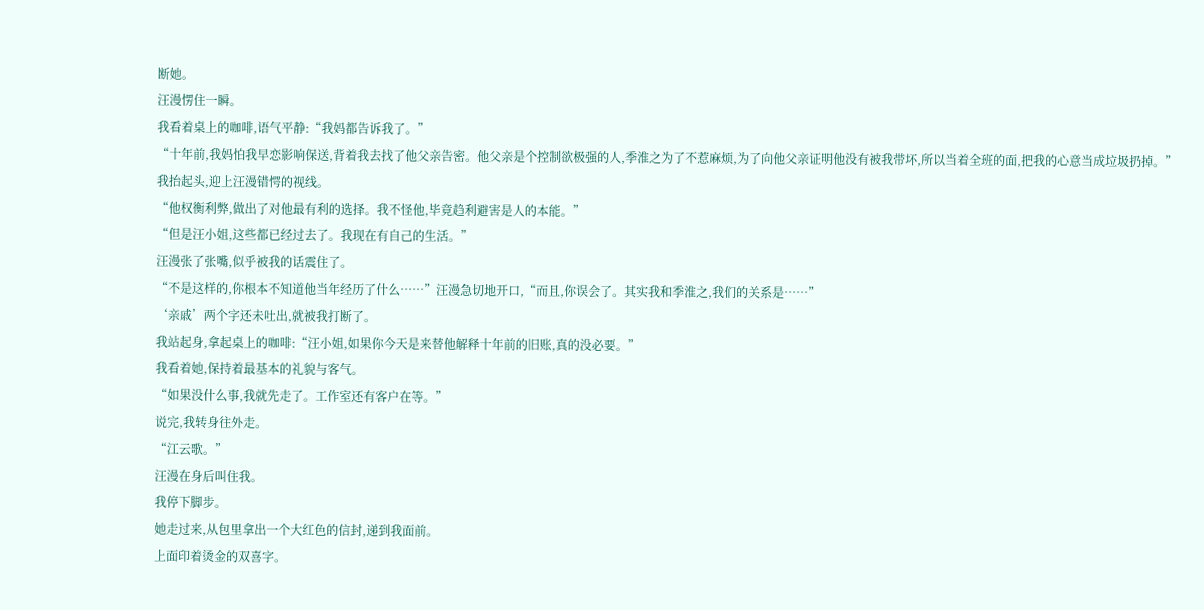断她。
汪漫愣住一瞬。
我看着桌上的咖啡,语气平静:“我妈都告诉我了。”
“十年前,我妈怕我早恋影响保送,背着我去找了他父亲告密。他父亲是个控制欲极强的人,季淮之为了不惹麻烦,为了向他父亲证明他没有被我带坏,所以当着全班的面,把我的心意当成垃圾扔掉。”
我抬起头,迎上汪漫错愕的视线。
“他权衡利弊,做出了对他最有利的选择。我不怪他,毕竟趋利避害是人的本能。”
“但是汪小姐,这些都已经过去了。我现在有自己的生活。”
汪漫张了张嘴,似乎被我的话震住了。
“不是这样的,你根本不知道他当年经历了什么……”汪漫急切地开口,“而且,你误会了。其实我和季淮之,我们的关系是……”
‘亲戚’两个字还未吐出,就被我打断了。
我站起身,拿起桌上的咖啡:“汪小姐,如果你今天是来替他解释十年前的旧账,真的没必要。”
我看着她,保持着最基本的礼貌与客气。
“如果没什么事,我就先走了。工作室还有客户在等。”
说完,我转身往外走。
“江云歌。”
汪漫在身后叫住我。
我停下脚步。
她走过来,从包里拿出一个大红色的信封,递到我面前。
上面印着烫金的双喜字。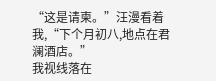“这是请柬。”汪漫看着我,“下个月初八,地点在君澜酒店。”
我视线落在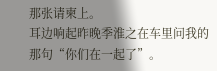那张请柬上。
耳边响起昨晚季淮之在车里问我的那句“你们在一起了”。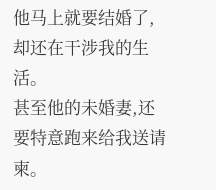他马上就要结婚了,却还在干涉我的生活。
甚至他的未婚妻,还要特意跑来给我送请柬。